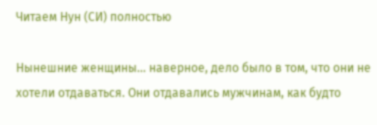Читаем Нун (СИ) полностью

Нынешние женщины... наверное, дело было в том, что они не хотели отдаваться. Они отдавались мужчинам, как будто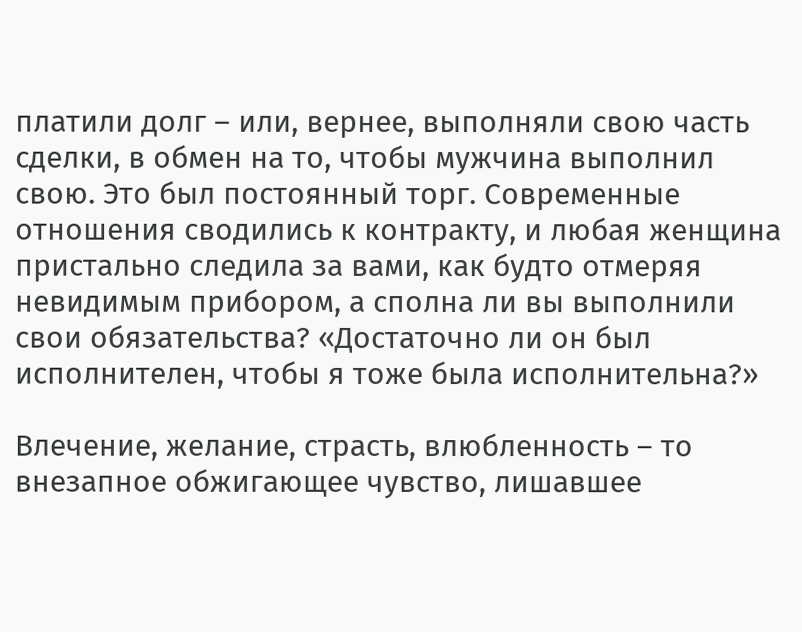платили долг – или, вернее, выполняли свою часть сделки, в обмен на то, чтобы мужчина выполнил свою. Это был постоянный торг. Современные отношения сводились к контракту, и любая женщина пристально следила за вами, как будто отмеряя невидимым прибором, а сполна ли вы выполнили свои обязательства? «Достаточно ли он был исполнителен, чтобы я тоже была исполнительна?»

Влечение, желание, страсть, влюбленность – то внезапное обжигающее чувство, лишавшее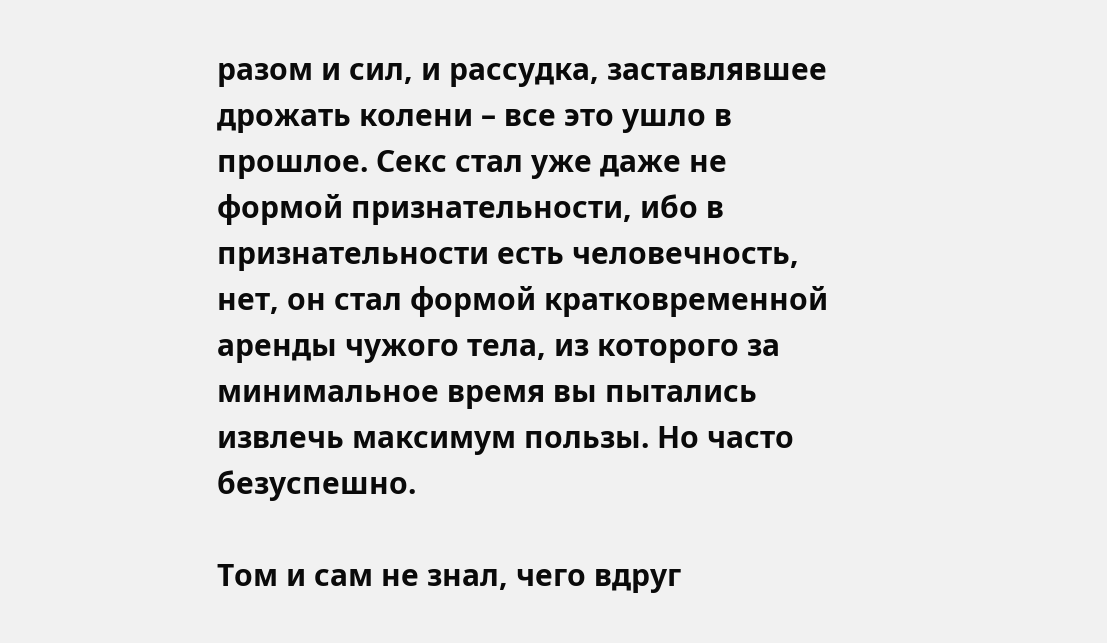разом и сил, и рассудка, заставлявшее дрожать колени – все это ушло в прошлое. Секс стал уже даже не формой признательности, ибо в признательности есть человечность, нет, он стал формой кратковременной аренды чужого тела, из которого за минимальное время вы пытались извлечь максимум пользы. Но часто безуспешно.

Том и сам не знал, чего вдруг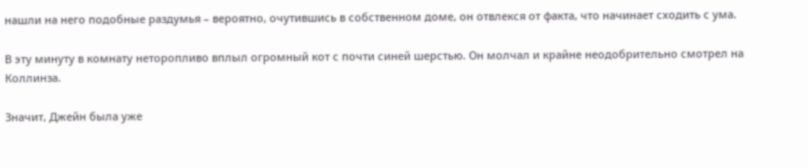нашли на него подобные раздумья – вероятно, очутившись в собственном доме, он отвлекся от факта, что начинает сходить с ума.

В эту минуту в комнату неторопливо вплыл огромный кот с почти синей шерстью. Он молчал и крайне неодобрительно смотрел на Коллинза.

Значит, Джейн была уже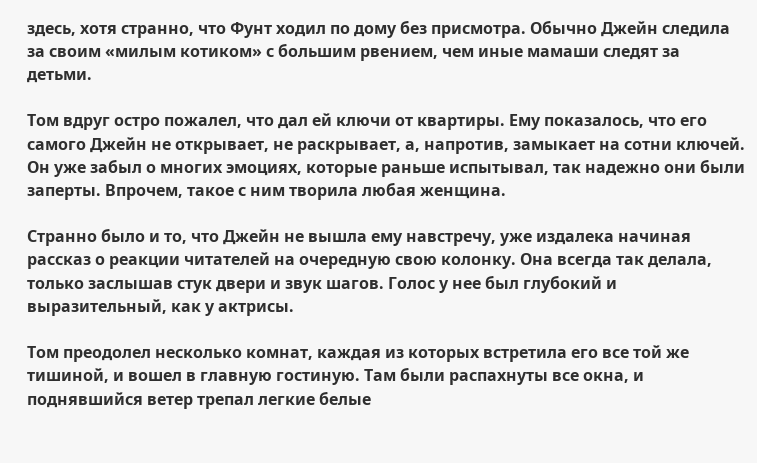здесь, хотя странно, что Фунт ходил по дому без присмотра. Обычно Джейн следила за своим «милым котиком» с большим рвением, чем иные мамаши следят за детьми.

Том вдруг остро пожалел, что дал ей ключи от квартиры. Ему показалось, что его самого Джейн не открывает, не раскрывает, а, напротив, замыкает на сотни ключей. Он уже забыл о многих эмоциях, которые раньше испытывал, так надежно они были заперты. Впрочем, такое с ним творила любая женщина.

Странно было и то, что Джейн не вышла ему навстречу, уже издалека начиная рассказ о реакции читателей на очередную свою колонку. Она всегда так делала, только заслышав стук двери и звук шагов. Голос у нее был глубокий и выразительный, как у актрисы.

Том преодолел несколько комнат, каждая из которых встретила его все той же тишиной, и вошел в главную гостиную. Там были распахнуты все окна, и поднявшийся ветер трепал легкие белые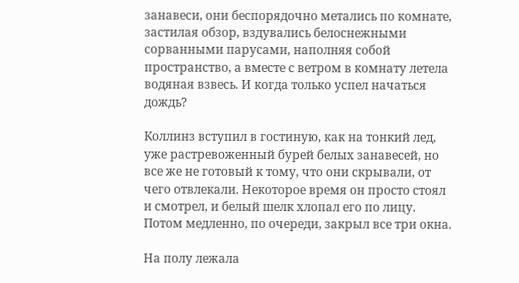занавеси, они беспорядочно метались по комнате, застилая обзор, вздувались белоснежными сорванными парусами, наполняя собой пространство, а вместе с ветром в комнату летела водяная взвесь. И когда только успел начаться дождь?

Коллинз вступил в гостиную, как на тонкий лед, уже растревоженный бурей белых занавесей, но все же не готовый к тому, что они скрывали, от чего отвлекали. Некоторое время он просто стоял и смотрел, и белый шелк хлопал его по лицу. Потом медленно, по очереди, закрыл все три окна.

На полу лежала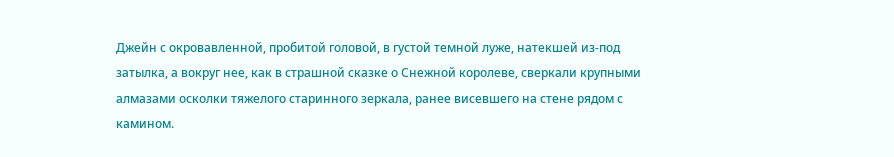Джейн с окровавленной, пробитой головой, в густой темной луже, натекшей из-под затылка, а вокруг нее, как в страшной сказке о Снежной королеве, сверкали крупными алмазами осколки тяжелого старинного зеркала, ранее висевшего на стене рядом с камином.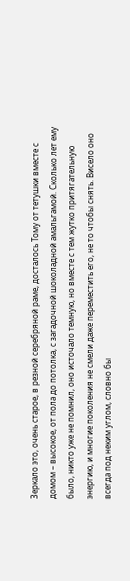Зеркало это, очень старое, в резной серебряной раме, досталось Тому от тетушки вместе с домом – высокое, от пола до потолка, с загадочной шоколадной амальгамой. Сколько лет ему было, никто уже не помнил, оно источало темную, но вместе с тем жутко притягательную энергию, и многие поколения не смели даже переместить его, не то чтобы снять. Висело оно всегда под неким углом, словно бы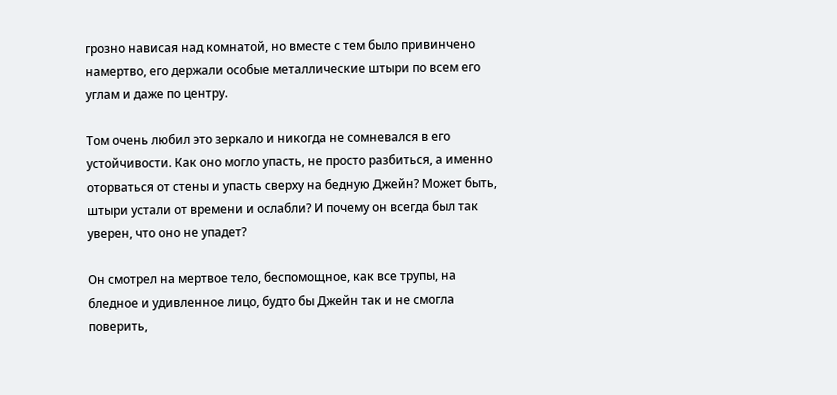грозно нависая над комнатой, но вместе с тем было привинчено намертво, его держали особые металлические штыри по всем его углам и даже по центру.

Том очень любил это зеркало и никогда не сомневался в его устойчивости. Как оно могло упасть, не просто разбиться, а именно оторваться от стены и упасть сверху на бедную Джейн? Может быть, штыри устали от времени и ослабли? И почему он всегда был так уверен, что оно не упадет?

Он смотрел на мертвое тело, беспомощное, как все трупы, на бледное и удивленное лицо, будто бы Джейн так и не смогла поверить,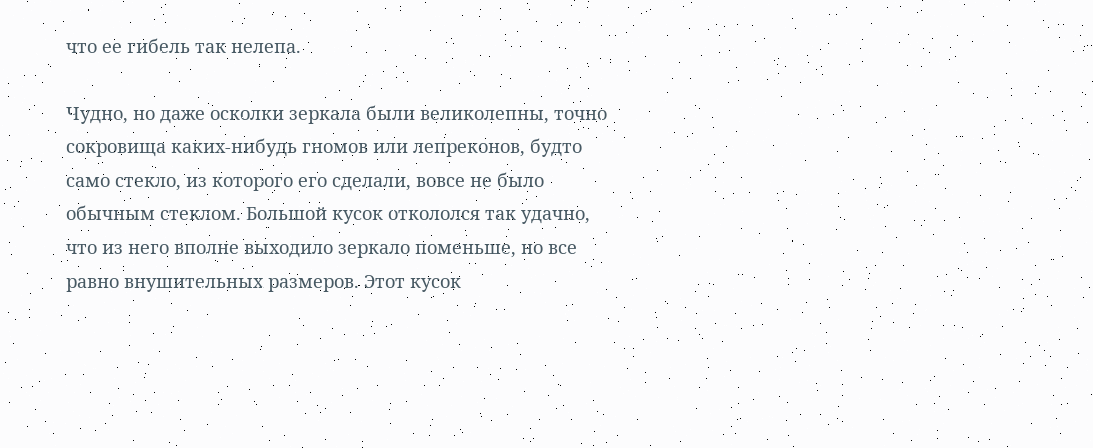что ее гибель так нелепа.

Чудно, но даже осколки зеркала были великолепны, точно сокровища каких-нибудь гномов или лепреконов, будто само стекло, из которого его сделали, вовсе не было обычным стеклом. Большой кусок откололся так удачно, что из него вполне выходило зеркало поменьше, но все равно внушительных размеров. Этот кусок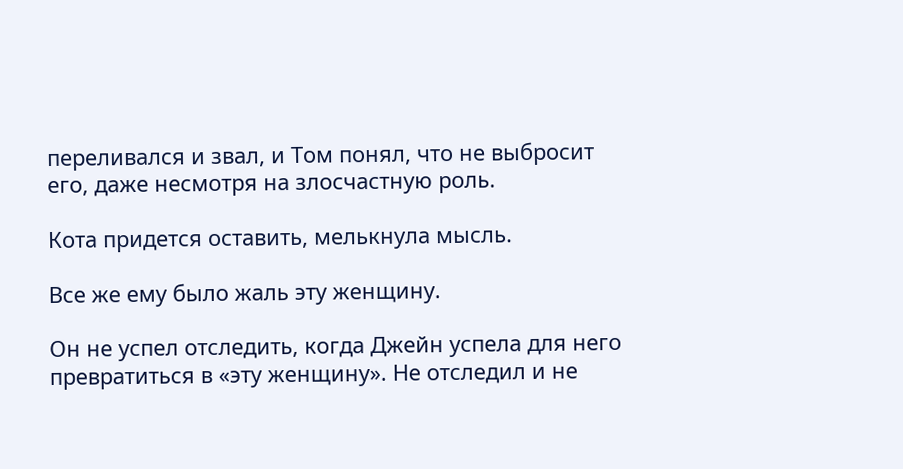переливался и звал, и Том понял, что не выбросит его, даже несмотря на злосчастную роль.

Кота придется оставить, мелькнула мысль.

Все же ему было жаль эту женщину.

Он не успел отследить, когда Джейн успела для него превратиться в «эту женщину». Не отследил и не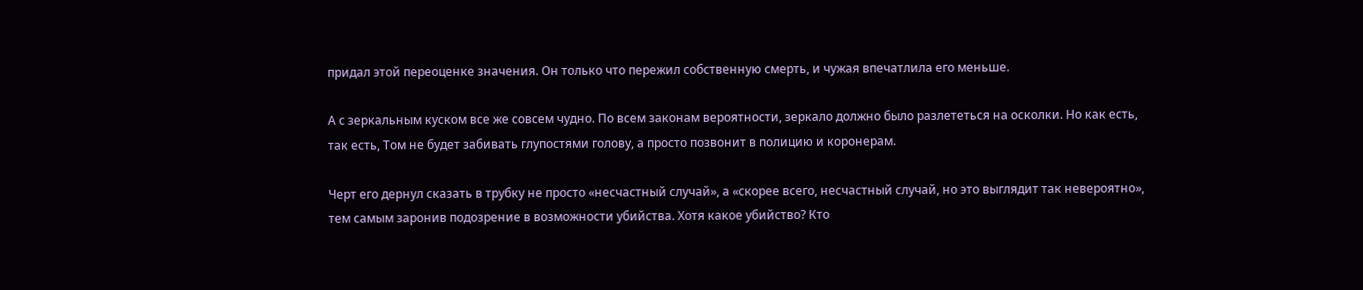придал этой переоценке значения. Он только что пережил собственную смерть, и чужая впечатлила его меньше.

А с зеркальным куском все же совсем чудно. По всем законам вероятности, зеркало должно было разлететься на осколки. Но как есть, так есть, Том не будет забивать глупостями голову, а просто позвонит в полицию и коронерам.

Черт его дернул сказать в трубку не просто «несчастный случай», а «скорее всего, несчастный случай, но это выглядит так невероятно», тем самым заронив подозрение в возможности убийства. Хотя какое убийство? Кто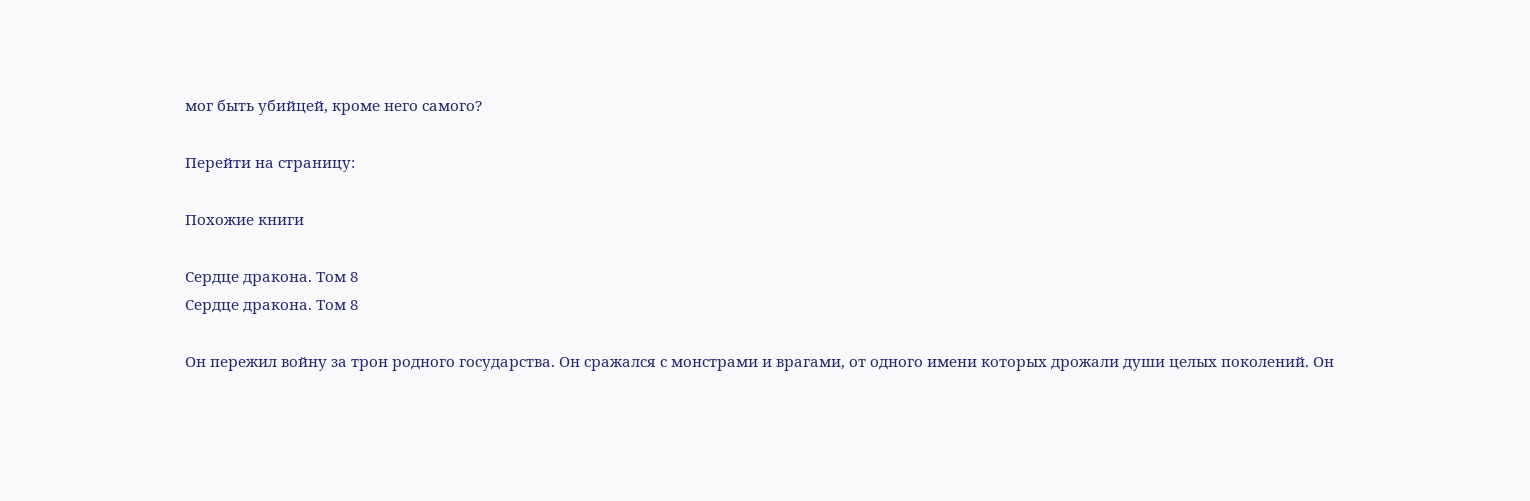мог быть убийцей, кроме него самого?

Перейти на страницу:

Похожие книги

Сердце дракона. Том 8
Сердце дракона. Том 8

Он пережил войну за трон родного государства. Он сражался с монстрами и врагами, от одного имени которых дрожали души целых поколений. Он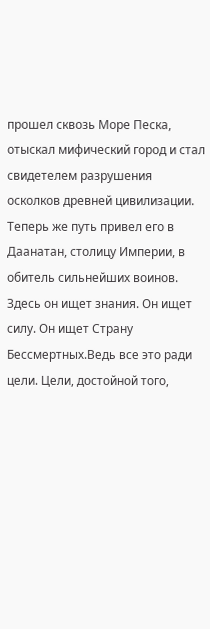прошел сквозь Море Песка, отыскал мифический город и стал свидетелем разрушения осколков древней цивилизации. Теперь же путь привел его в Даанатан, столицу Империи, в обитель сильнейших воинов. Здесь он ищет знания. Он ищет силу. Он ищет Страну Бессмертных.Ведь все это ради цели. Цели, достойной того,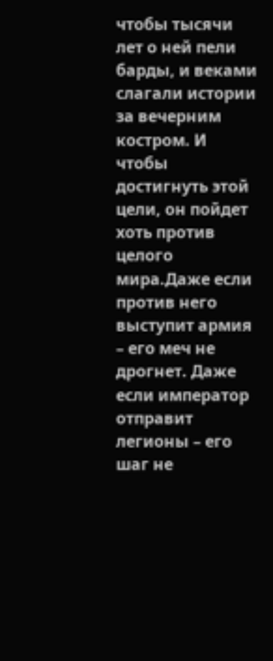чтобы тысячи лет о ней пели барды, и веками слагали истории за вечерним костром. И чтобы достигнуть этой цели, он пойдет хоть против целого мира.Даже если против него выступит армия – его меч не дрогнет. Даже если император отправит легионы – его шаг не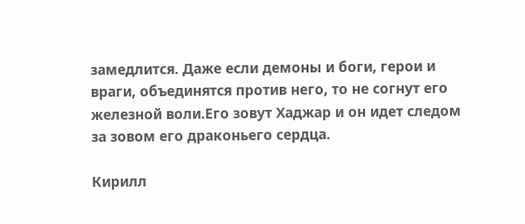замедлится. Даже если демоны и боги, герои и враги, объединятся против него, то не согнут его железной воли.Его зовут Хаджар и он идет следом за зовом его драконьего сердца.

Кирилл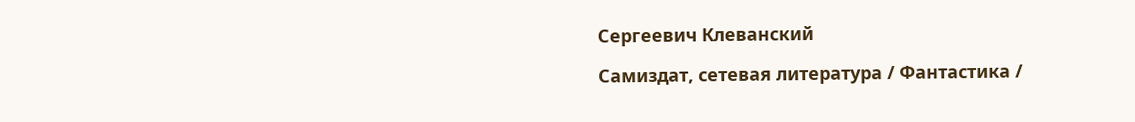Сергеевич Клеванский

Самиздат, сетевая литература / Фантастика /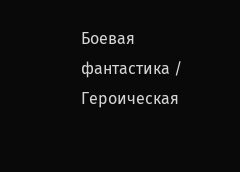Боевая фантастика / Героическая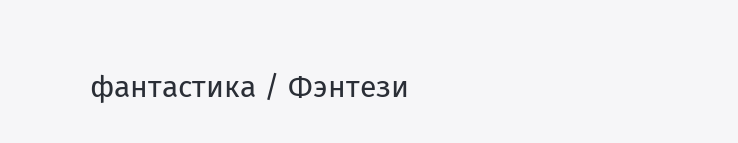фантастика / Фэнтези